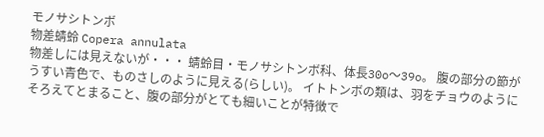モノサシトンボ
物差蜻蛉 Copera annulata
物差しには見えないが・・・ 蜻蛉目・モノサシトンボ科、体長30o〜39o。 腹の部分の節がうすい青色で、ものさしのように見える(らしい)。 イトトンボの類は、羽をチョウのようにそろえてとまること、腹の部分がとても細いことが特徴で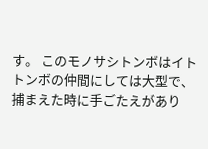す。 このモノサシトンボはイトトンボの仲間にしては大型で、捕まえた時に手ごたえがあり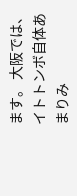ます。 大阪では、イトトンボ自体あまりみ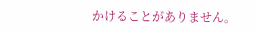かけることがありません。